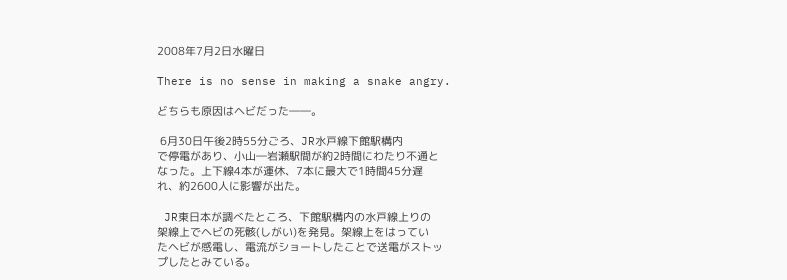2008年7月2日水曜日

There is no sense in making a snake angry.

どちらも原因はヘビだった――。

 6月30日午後2時55分ごろ、JR水戸線下館駅構内
で停電があり、小山―岩瀬駅間が約2時間にわたり不通と
なった。上下線4本が運休、7本に最大で1時間45分遅
れ、約2600人に影響が出た。

 JR東日本が調べたところ、下館駅構内の水戸線上りの
架線上でヘビの死骸(しがい)を発見。架線上をはってい
たヘビが感電し、電流がショートしたことで送電がストッ
プしたとみている。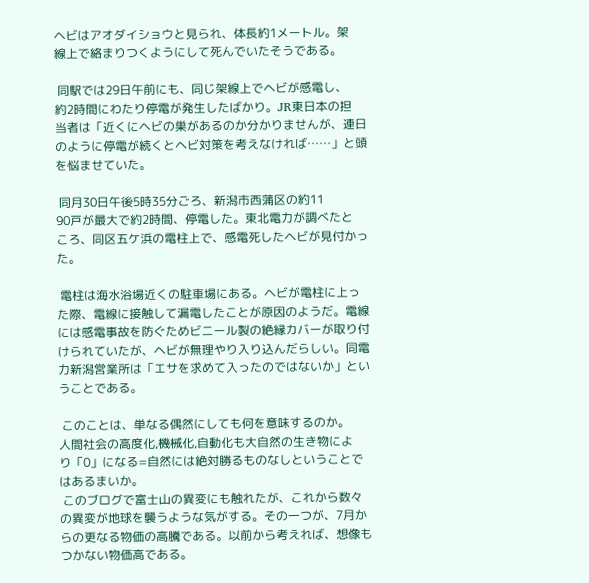ヘビはアオダイショウと見られ、体長約1メートル。架
線上で絡まりつくようにして死んでいたそうである。

 同駅では29日午前にも、同じ架線上でヘビが感電し、
約2時間にわたり停電が発生したばかり。JR東日本の担
当者は「近くにヘビの巣があるのか分かりませんが、連日
のように停電が続くとヘビ対策を考えなければ……」と頭
を悩ませていた。

 同月30日午後5時35分ごろ、新潟市西蒲区の約11
90戸が最大で約2時間、停電した。東北電力が調べたと
ころ、同区五ケ浜の電柱上で、感電死したヘビが見付かっ
た。

 電柱は海水浴場近くの駐車場にある。ヘビが電柱に上っ
た際、電線に接触して漏電したことが原因のようだ。電線
には感電事故を防ぐためビニール製の絶縁カバーが取り付
けられていたが、ヘビが無理やり入り込んだらしい。同電
力新潟営業所は「エサを求めて入ったのではないか」とい
うことである。

 このことは、単なる偶然にしても何を意味するのか。
人間社会の高度化,機械化,自動化も大自然の生き物によ
り「0」になる=自然には絶対勝るものなしということで
はあるまいか。
 このブログで富士山の異変にも触れたが、これから数々
の異変が地球を襲うような気がする。その一つが、7月か
らの更なる物価の高騰である。以前から考えれば、想像も
つかない物価高である。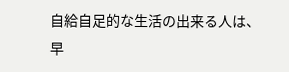自給自足的な生活の出来る人は、
早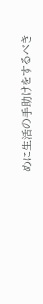めに生活の手助けをするべき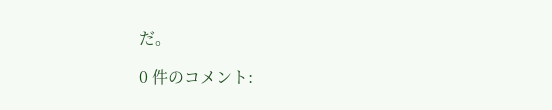だ。

0 件のコメント: